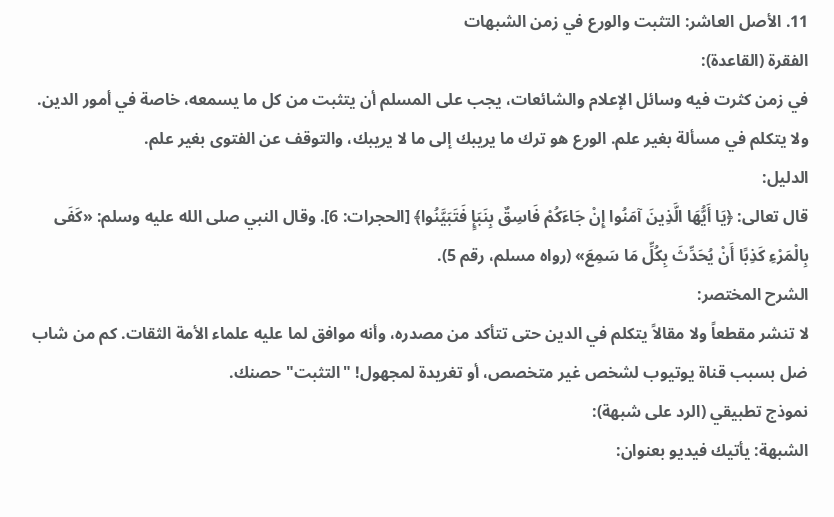11. الأصل العاشر: التثبت والورع في زمن الشبهات
الفقرة (القاعدة):
في زمن كثرت فيه وسائل الإعلام والشائعات، يجب على المسلم أن يتثبت من كل ما يسمعه، خاصة في أمور الدين. ولا يتكلم في مسألة بغير علم. الورع هو ترك ما يريبك إلى ما لا يريبك، والتوقف عن الفتوى بغير علم.
الدليل:
قال تعالى: ﴿يَا أَيُّهَا الَّذِينَ آمَنُوا إِنْ جَاءَكُمْ فَاسِقٌ بِنَبَإٍ فَتَبَيَّنُوا﴾ [الحجرات: 6]. وقال النبي صلى الله عليه وسلم: «كَفَى بِالْمَرْءِ كَذِبًا أَنْ يُحَدِّثَ بِكُلِّ مَا سَمِعَ» (رواه مسلم، رقم 5).
الشرح المختصر:
لا تنشر مقطعاً ولا مقالاً يتكلم في الدين حتى تتأكد من مصدره، وأنه موافق لما عليه علماء الأمة الثقات. كم من شاب ضل بسبب قناة يوتيوب لشخص غير متخصص، أو تغريدة لمجهول! "التثبت" حصنك.
نموذج تطبيقي (الرد على شبهة):
الشبهة: يأتيك فيديو بعنوان: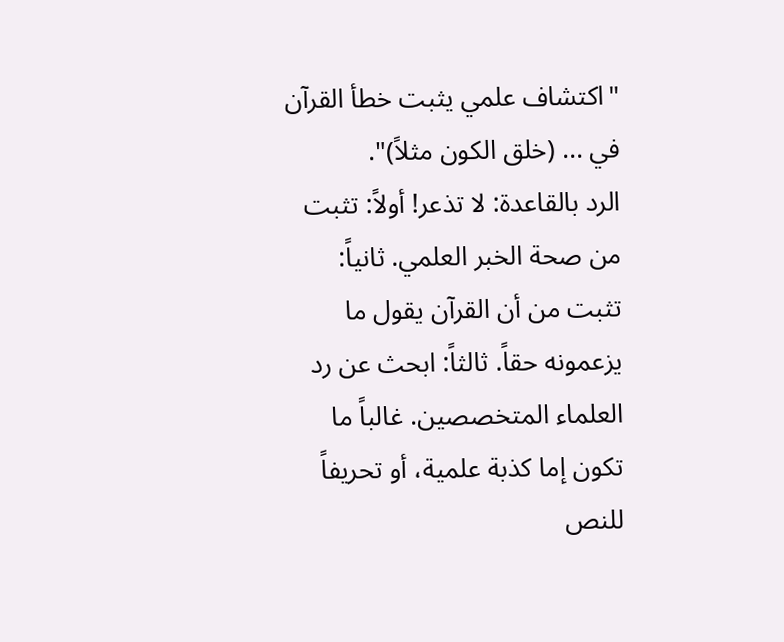"اكتشاف علمي يثبت خطأ القرآن في ... (خلق الكون مثلاً)".
الرد بالقاعدة: لا تذعر! أولاً: تثبت من صحة الخبر العلمي. ثانياً: تثبت من أن القرآن يقول ما يزعمونه حقاً. ثالثاً: ابحث عن رد العلماء المتخصصين. غالباً ما تكون إما كذبة علمية، أو تحريفاً للنص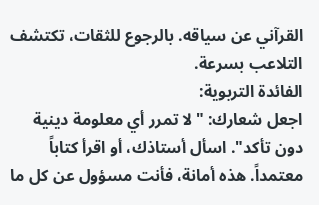القرآني عن سياقه. بالرجوع للثقات، تكتشف التلاعب بسرعة.
الفائدة التربوية:
اجعل شعارك: "لا تمرر أي معلومة دينية دون تأكد". اسأل أستاذك، أو اقرأ كتاباً معتمداً. هذه أمانة، فأنت مسؤول عن كل ما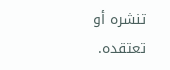تنشره أو تعتقده.